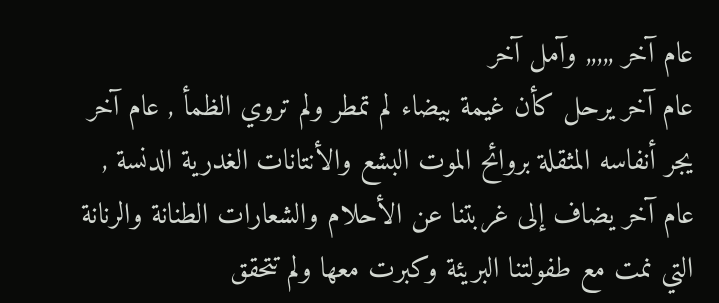عام آخر ,,,,, وآمل آخر
عام آخر يرحل كأن غيمة بيضاء لم تمطر ولم تروي الظمأ , عام آخر يجر أنفاسه المثقلة بروائح الموت البشع والأنتانات الغدرية الدنسة , عام آخر يضاف إلى غربتنا عن الأحلام والشعارات الطنانة والرنانة التي نمت مع طفولتنا البريئة وكبرت معها ولم تتحقق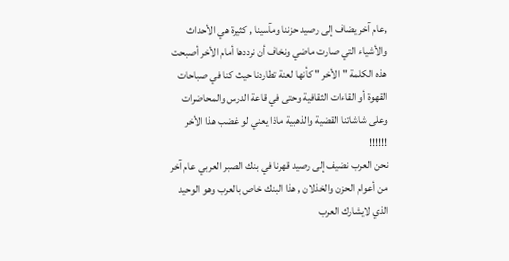,عام آخر يضاف إلى رصيد حزننا ومآسينا , كثيرة هي الأحداث والأشياء التي صارت ماضي ونخاف أن نرددها أمام الأخر أصبحت هذه الكلمة "الأخر " كأنها لعنة تطاردنا حيث كنا في صباحات القهوة أو القاءات الثقافية وحتى في قاعة الدرس والمحاضرات وعلى شاشاتنا القضية والذهبية ماذا يعني لو غضب هذا الأخر !!!!!!
نحن العرب نضيف إلى رصيد قهرنا في بنك الصبر العربي عام آخر من أعوام الحزن والخذلان , هذا البنك خاص بالعرب وهو الوحيد الذي لايشارك العرب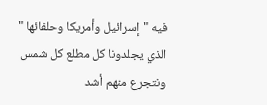فيه "إسرائيل وأمريكا وحلفائها " الذي يجلدونا كل مطلع كل شمس ونتجرع منهم أشد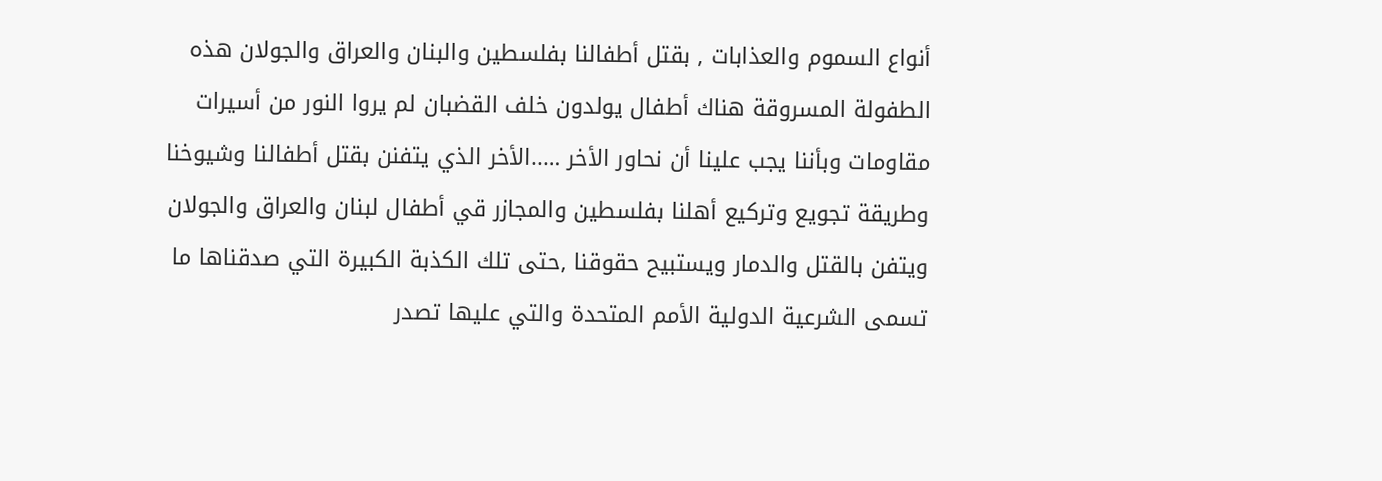أنواع السموم والعذابات , بقتل أطفالنا بفلسطين والبنان والعراق والجولان هذه الطفولة المسروقة هناك أطفال يولدون خلف القضبان لم يروا النور من أسيرات مقاومات وبأننا يجب علينا أن نحاور الأخر …..الأخر الذي يتفنن بقتل أطفالنا وشيوخنا وطريقة تجويع وتركيع أهلنا بفلسطين والمجازر قي أطفال لبنان والعراق والجولان ويتفن بالقتل والدمار ويستبيح حقوقنا ,حتى تلك الكذبة الكبيرة التي صدقناها ما تسمى الشرعية الدولية الأمم المتحدة والتي عليها تصدر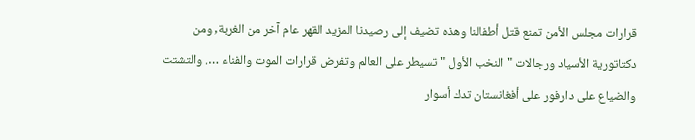قرارات مجلس الأمن تمنع قتل أطفالنا وهذه تضيف إلى رصيدنا المزيد القهر عام آخر من الغربة, ومن دكتاتورية الأسياد ورجالات "النخب الأول " تسيطر على العالم وتفرض قرارات الموت والفناء …. والتشتت والضياع على دارفور على أفغانستان تدك أسوار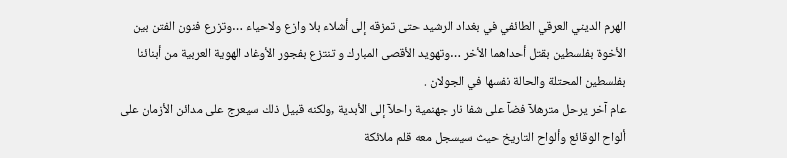الهرم الديني العرقي الطائفي في بغداد الرشيد حتى تمزقه إلى أشلاء بلا وازع ولاحياء …وتزرع فنون الفتن بين الأخوة بفلسطين بقتل أحداهما الأخر …وتهويد الأقصى المبارك و تنتزع بفجور الأوغاد الهوية العربية من أبنائنا بفلسطين المحتلة والحالة نفسها في الجولان .
عام آخر يرحل مترهلآ فضآ على شفا نار جهنمية راحلآ إلى الأبدية ,ولكنه قبيل ذلك سيعرج على مدائن الأزمان على ألواح الوقائع وألواح التاريخ حيث سيسجل معه قلم ملائكة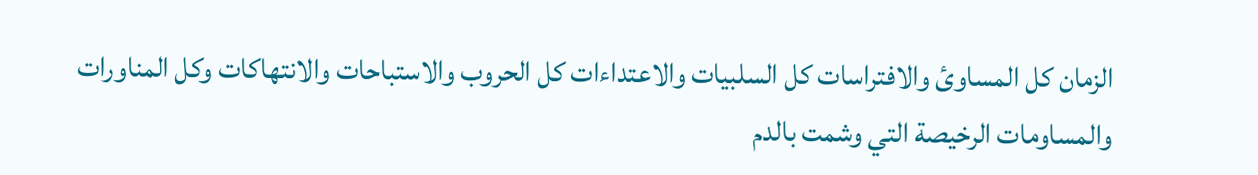الزمان كل المساوئ والافتراسات كل السلبيات والاعتداءات كل الحروب والاستباحات والانتهاكات وكل المناورات والمساومات الرخيصة التي وشمت بالدم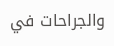والجراحات في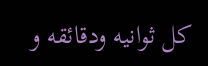كل ثوانيه ودقائقه و